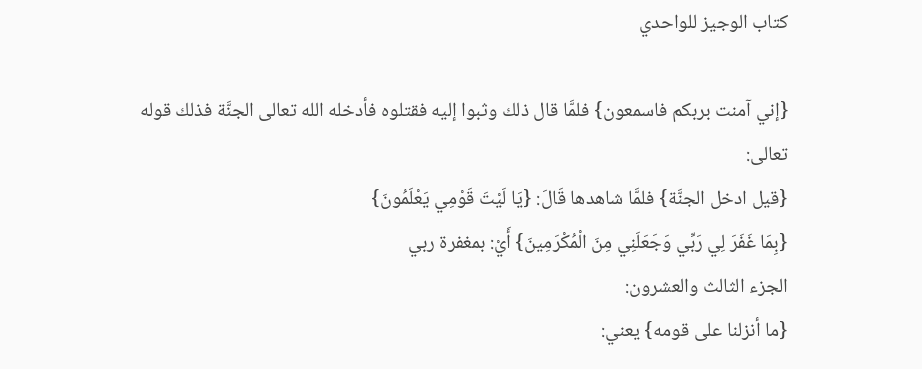كتاب الوجيز للواحدي

{إني آمنت بربكم فاسمعون} فلمَّا قال ذلك وثبوا إليه فقتلوه فأدخله الله تعالى الجنَّة فذلك قوله تعالى:
{قيل ادخل الجنَّة} فلمَّا شاهدها قَالَ: {يَا لَيْتَ قَوْمِي يَعْلَمُونَ}
{بِمَا غَفَرَ لِي رَبِّي وَجَعَلَنِي مِنَ الْمُكْرَمِينَ} أَيْ: بمغفرة ربي
الجزء الثالث والعشرون:
{ما أنزلنا على قومه} يعني: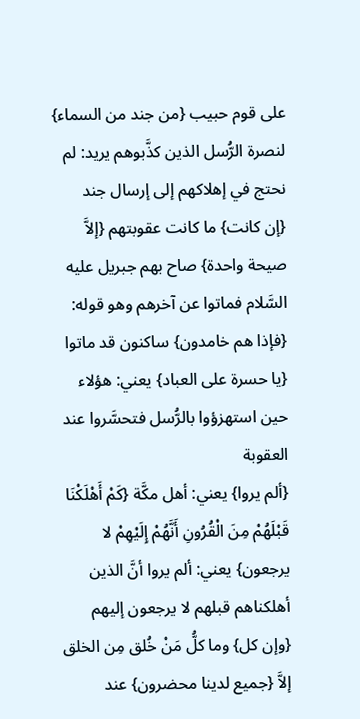على قوم حبيب {من جند من السماء} لنصرة الرُّسل الذين كذَّبوهم يريد: لم نحتج في إهلاكهم إلى إرسال جند
{إن كانت} ما كانت عقوبتهم {إلاَّ صيحة واحدة} صاح بهم جبريل عليه السَّلام فماتوا عن آخرهم وهو قوله: {فإذا هم خامدون} ساكنون قد ماتوا
{يا حسرة على العباد} يعني: هؤلاء حين استهزؤوا بالرُّسل فتحسَّروا عند العقوبة
{ألم يروا} يعني: أهل مكَّة {كَمْ أَهْلَكْنَا قَبْلَهُمْ مِنَ الْقُرُونِ أَنَّهُمْ إِلَيْهِمْ لا يرجعون} يعني: ألم يروا أنَّ الذين أهلكناهم قبلهم لا يرجعون إليهم
{وإن كل} وما كلُّ مَنْ خُلق مِن الخلق إلاَّ {جميع لدينا محضرون} عند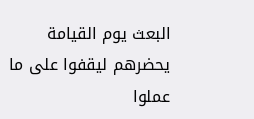البعث يوم القيامة يحضرهم ليقفوا على ما عملوا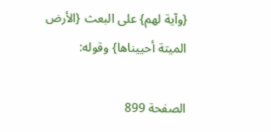{وآية لهم} على البعث {الأرض الميتة أحييناها} وقوله:

الصفحة 899